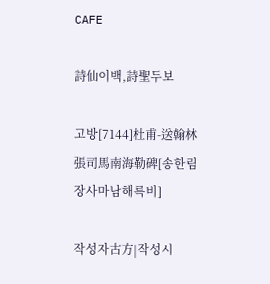CAFE

詩仙이백,詩聖두보

고방[7144]杜甫-送翰林張司馬南海勒碑[송한림장사마남해륵비]

작성자古方|작성시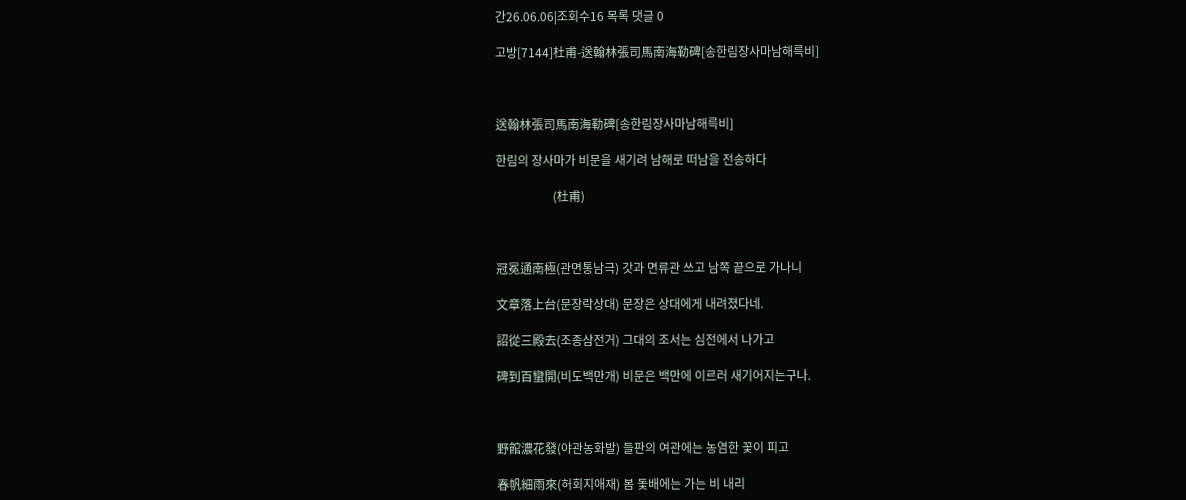간26.06.06|조회수16 목록 댓글 0

고방[7144]杜甫-送翰林張司馬南海勒碑[송한림장사마남해륵비]



送翰林張司馬南海勒碑[송한림장사마남해륵비]

한림의 장사마가 비문을 새기려 남해로 떠남을 전송하다

                   (杜甫)



冠冕通南極(관면통남극) 갓과 면류관 쓰고 남쪽 끝으로 가나니

文章落上台(문장락상대) 문장은 상대에게 내려졌다네.

詔從三殿去(조종삼전거) 그대의 조서는 심전에서 나가고

碑到百蠻開(비도백만개) 비문은 백만에 이르러 새기어지는구나.



野館濃花發(야관농화발) 들판의 여관에는 농염한 꽃이 피고

春帆細雨來(허회지애재) 봄 돛배에는 가는 비 내리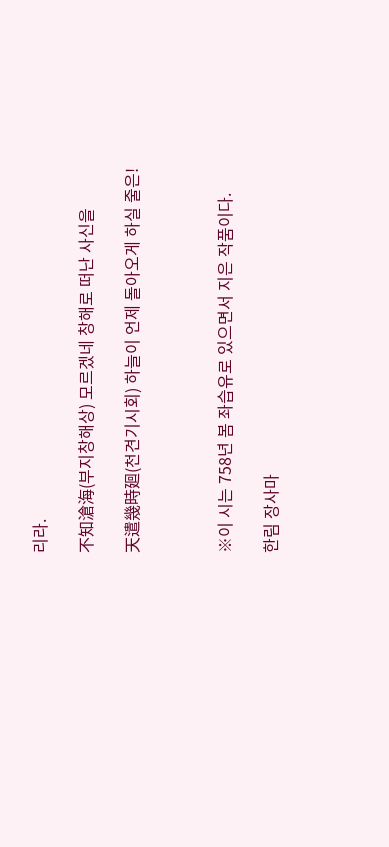리라.

不知滄海(부지창해상) 모르겠네 창해로 떠난 사신을

天遣幾時廻(천견기시회) 하늘이 언제 돌아오게 하실 줄은!



※이 시는 758년 봄 좌습유로 있으면서 지은 작품이다.

한림 장사마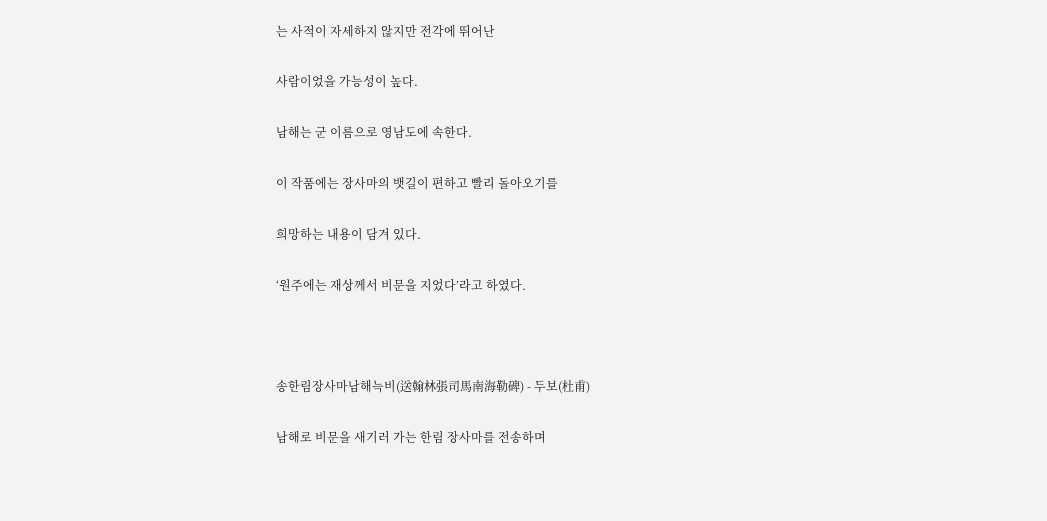는 사적이 자세하지 않지만 전각에 뛰어난

사람이었을 가능성이 높다.

남해는 군 이름으로 영남도에 속한다.

이 작품에는 장사마의 뱃길이 편하고 빨리 돌아오기를

희망하는 내용이 담겨 있다.

‘원주에는 재상께서 비문을 지었다’라고 하였다.



송한림장사마남해늑비(送翰林張司馬南海勒碑) - 두보(杜甫)

남해로 비문을 새기러 가는 한림 장사마를 전송하며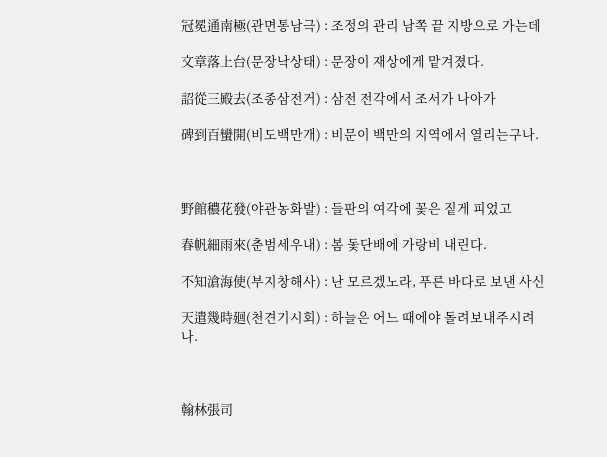冠冕通南極(관면통남극) : 조정의 관리 남쪽 끝 지방으로 가는데

文章落上台(문장낙상태) : 문장이 재상에게 맡겨졌다.

詔從三殿去(조종삼전거) : 삼전 전각에서 조서가 나아가

碑到百蠻開(비도백만개) : 비문이 백만의 지역에서 열리는구나.



野館穠花發(야관농화발) : 들판의 여각에 꽃은 짙게 피었고

春帆細雨來(춘범세우내) : 봄 돛단배에 가랑비 내린다.

不知滄海使(부지창해사) : 난 모르겠노라, 푸른 바다로 보낸 사신

天遣幾時廻(천견기시회) : 하늘은 어느 때에야 돌려보내주시려나.



翰林張司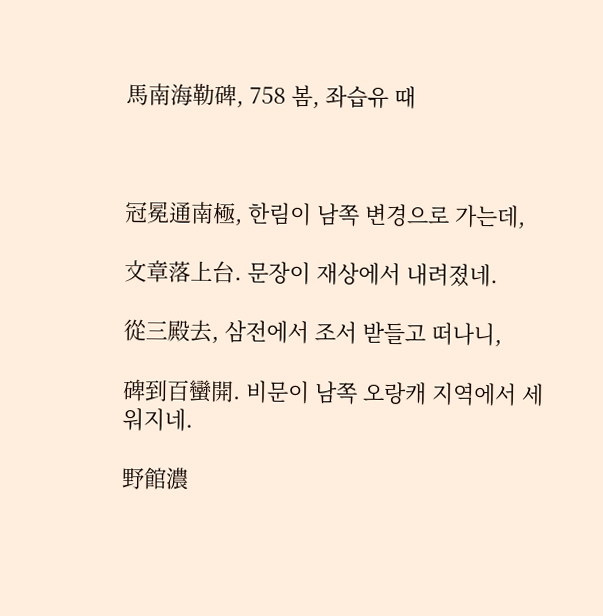馬南海勒碑, 758 봄, 좌습유 때



冠冕通南極, 한림이 남쪽 변경으로 가는데,

文章落上台. 문장이 재상에서 내려졌네.

從三殿去, 삼전에서 조서 받들고 떠나니,

碑到百蠻開. 비문이 남쪽 오랑캐 지역에서 세워지네.

野館濃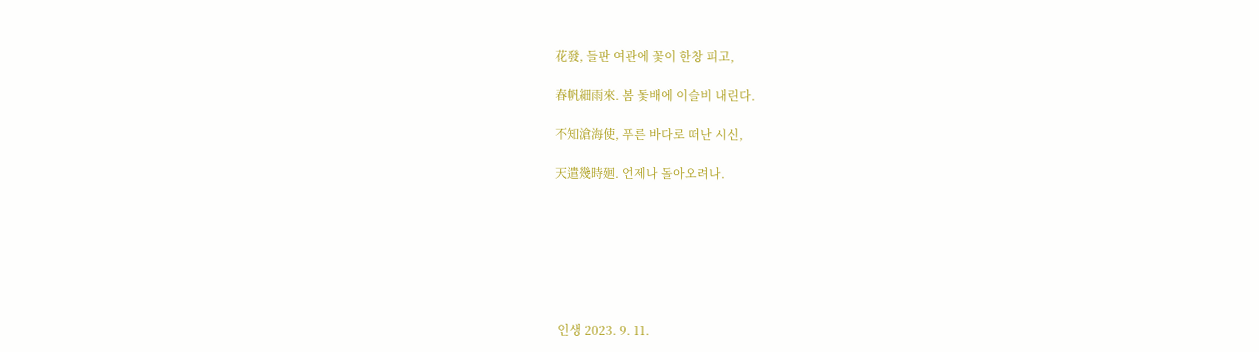花發, 들판 여관에 꽃이 한창 피고,

春帆細雨來. 봄 돛배에 이슬비 내린다.

不知滄海使, 푸른 바다로 떠난 시신,

天遣幾時廻. 언제나 돌아오려나.







 인생 2023. 9. 11.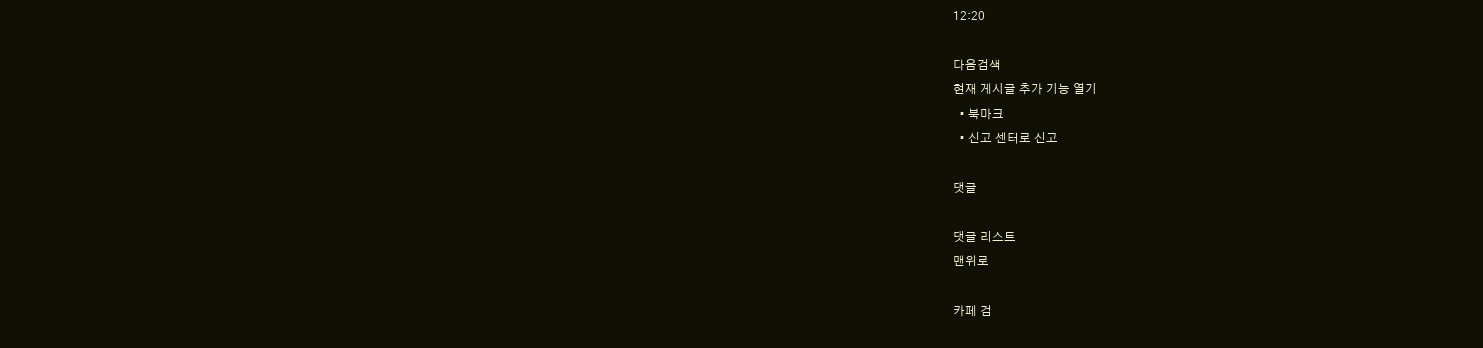12:20

다음검색
현재 게시글 추가 기능 열기
  • 북마크
  • 신고 센터로 신고

댓글

댓글 리스트
맨위로

카페 검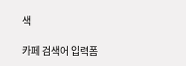색

카페 검색어 입력폼